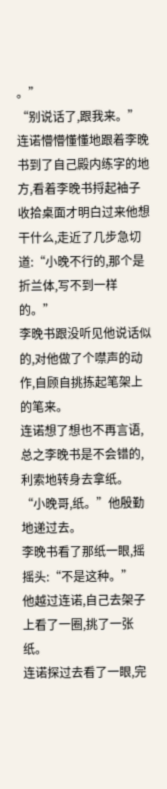。”
“别说话了,跟我来。”
连诺懵懵懂懂地跟着李晚书到了自己殿内练字的地方,看着李晚书捋起袖子收拾桌面才明白过来他想干什么,走近了几步急切道:“小晚不行的,那个是折兰体,写不到一样的。”
李晚书跟没听见他说话似的,对他做了个噤声的动作,自顾自挑拣起笔架上的笔来。
连诺想了想也不再言语,总之李晚书是不会错的,利索地转身去拿纸。
“小晚哥,纸。”他殷勤地递过去。
李晚书看了那纸一眼,摇摇头:“不是这种。”
他越过连诺,自己去架子上看了一圈,挑了一张纸。
连诺探过去看了一眼,完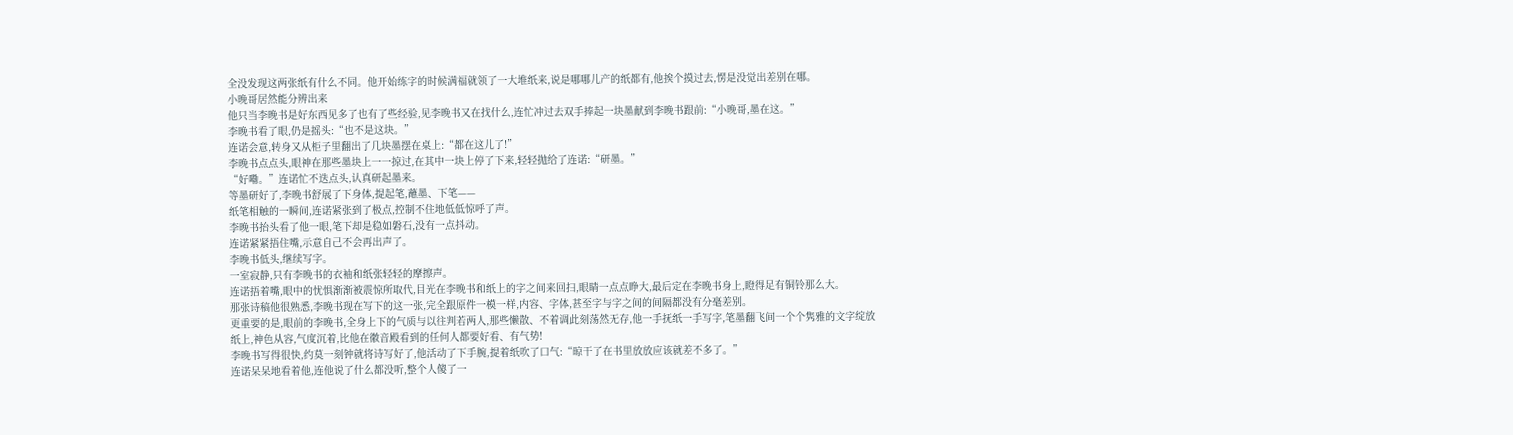全没发现这两张纸有什么不同。他开始练字的时候满福就领了一大堆纸来,说是哪哪儿产的纸都有,他挨个摸过去,愣是没觉出差别在哪。
小晚哥居然能分辨出来
他只当李晚书是好东西见多了也有了些经验,见李晚书又在找什么,连忙冲过去双手捧起一块墨献到李晚书跟前:“小晚哥,墨在这。”
李晚书看了眼,仍是摇头:“也不是这块。”
连诺会意,转身又从柜子里翻出了几块墨摆在桌上:“都在这儿了!”
李晚书点点头,眼神在那些墨块上一一掠过,在其中一块上停了下来,轻轻抛给了连诺:“研墨。”
“好嘞。”连诺忙不迭点头,认真研起墨来。
等墨研好了,李晚书舒展了下身体,提起笔,蘸墨、下笔——
纸笔相触的一瞬间,连诺紧张到了极点,控制不住地低低惊呼了声。
李晚书抬头看了他一眼,笔下却是稳如磐石,没有一点抖动。
连诺紧紧捂住嘴,示意自己不会再出声了。
李晚书低头,继续写字。
一室寂静,只有李晚书的衣袖和纸张轻轻的摩擦声。
连诺捂着嘴,眼中的忧惧渐渐被震惊所取代,目光在李晚书和纸上的字之间来回扫,眼睛一点点睁大,最后定在李晚书身上,瞪得足有铜铃那么大。
那张诗稿他很熟悉,李晚书现在写下的这一张,完全跟原件一模一样,内容、字体,甚至字与字之间的间隔都没有分毫差别。
更重要的是,眼前的李晚书,全身上下的气质与以往判若两人,那些懒散、不着调此刻荡然无存,他一手抚纸一手写字,笔墨翻飞间一个个隽雅的文字绽放纸上,神色从容,气度沉着,比他在徽音殿看到的任何人都要好看、有气势!
李晚书写得很快,约莫一刻钟就将诗写好了,他活动了下手腕,提着纸吹了口气:“晾干了在书里放放应该就差不多了。”
连诺呆呆地看着他,连他说了什么都没听,整个人傻了一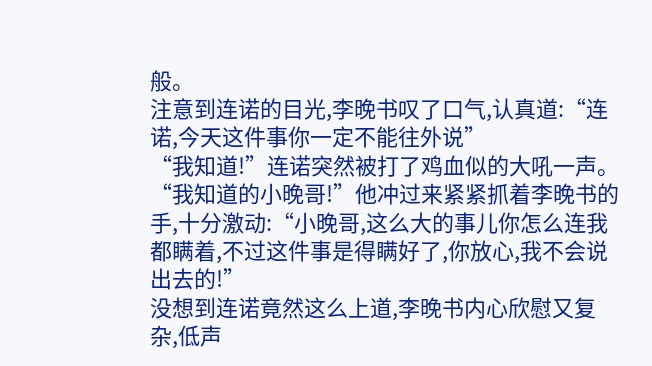般。
注意到连诺的目光,李晚书叹了口气,认真道:“连诺,今天这件事你一定不能往外说”
“我知道!”连诺突然被打了鸡血似的大吼一声。
“我知道的小晚哥!”他冲过来紧紧抓着李晚书的手,十分激动:“小晚哥,这么大的事儿你怎么连我都瞒着,不过这件事是得瞒好了,你放心,我不会说出去的!”
没想到连诺竟然这么上道,李晚书内心欣慰又复杂,低声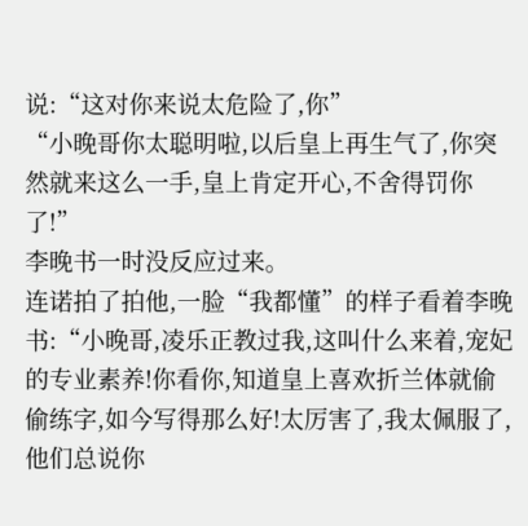说:“这对你来说太危险了,你”
“小晚哥你太聪明啦,以后皇上再生气了,你突然就来这么一手,皇上肯定开心,不舍得罚你了!”
李晚书一时没反应过来。
连诺拍了拍他,一脸“我都懂”的样子看着李晚书:“小晚哥,凌乐正教过我,这叫什么来着,宠妃的专业素养!你看你,知道皇上喜欢折兰体就偷偷练字,如今写得那么好!太厉害了,我太佩服了,他们总说你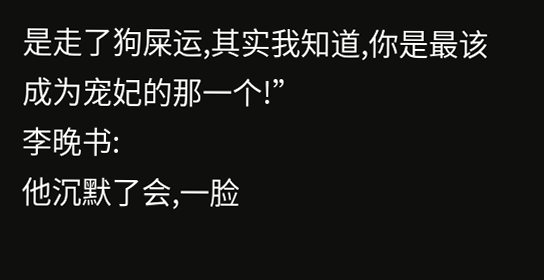是走了狗屎运,其实我知道,你是最该成为宠妃的那一个!”
李晚书:
他沉默了会,一脸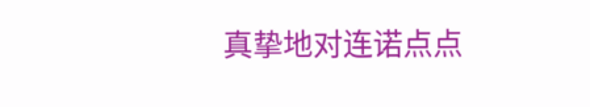真挚地对连诺点点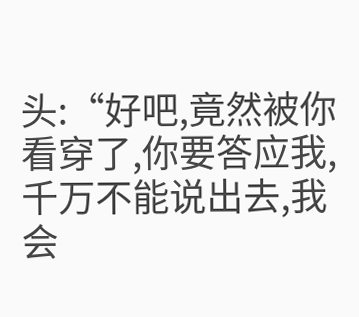头:“好吧,竟然被你看穿了,你要答应我,千万不能说出去,我会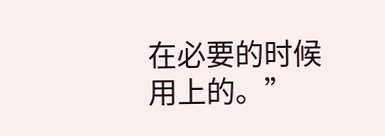在必要的时候用上的。”